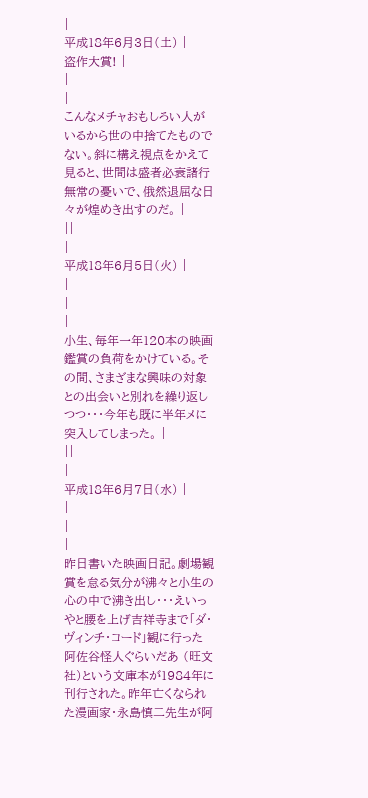|
平成18年6月3日(土) |
盗作大賞! |
|
|
こんなメチャおもしろい人がいるから世の中捨てたものでない。斜に構え視点をかえて見ると、世間は盛者必衰諸行無常の憂いで、俄然退屈な日々が煌めき出すのだ。 |
||
|
平成18年6月5日(火) |
|
|
|
小生、毎年一年120本の映画鑑賞の負荷をかけている。その間、さまざまな興味の対象との出会いと別れを繰り返しつつ・・・今年も既に半年メに突入してしまった。 |
||
|
平成18年6月7日(水) |
|
|
|
昨日書いた映画日記。劇場観賞を怠る気分が沸々と小生の心の中で沸き出し・・・えいっやと腰を上げ吉祥寺まで「ダ・ヴィンチ・コード」観に行った 阿佐谷怪人ぐらいだあ (旺文社)という文庫本が1984年に刊行された。昨年亡くなられた漫画家・永島慎二先生が阿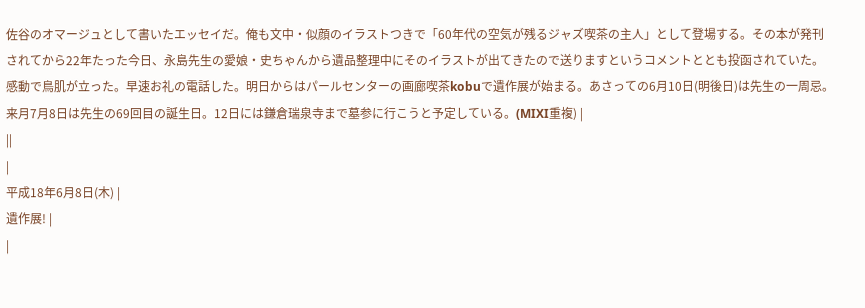佐谷のオマージュとして書いたエッセイだ。俺も文中・似顔のイラストつきで「60年代の空気が残るジャズ喫茶の主人」として登場する。その本が発刊されてから22年たった今日、永島先生の愛娘・史ちゃんから遺品整理中にそのイラストが出てきたので送りますというコメントととも投函されていた。感動で鳥肌が立った。早速お礼の電話した。明日からはパールセンターの画廊喫茶kobuで遺作展が始まる。あさっての6月10日(明後日)は先生の一周忌。来月7月8日は先生の69回目の誕生日。12日には鎌倉瑞泉寺まで墓参に行こうと予定している。(MIXI重複) |
||
|
平成18年6月8日(木) |
遺作展! |
|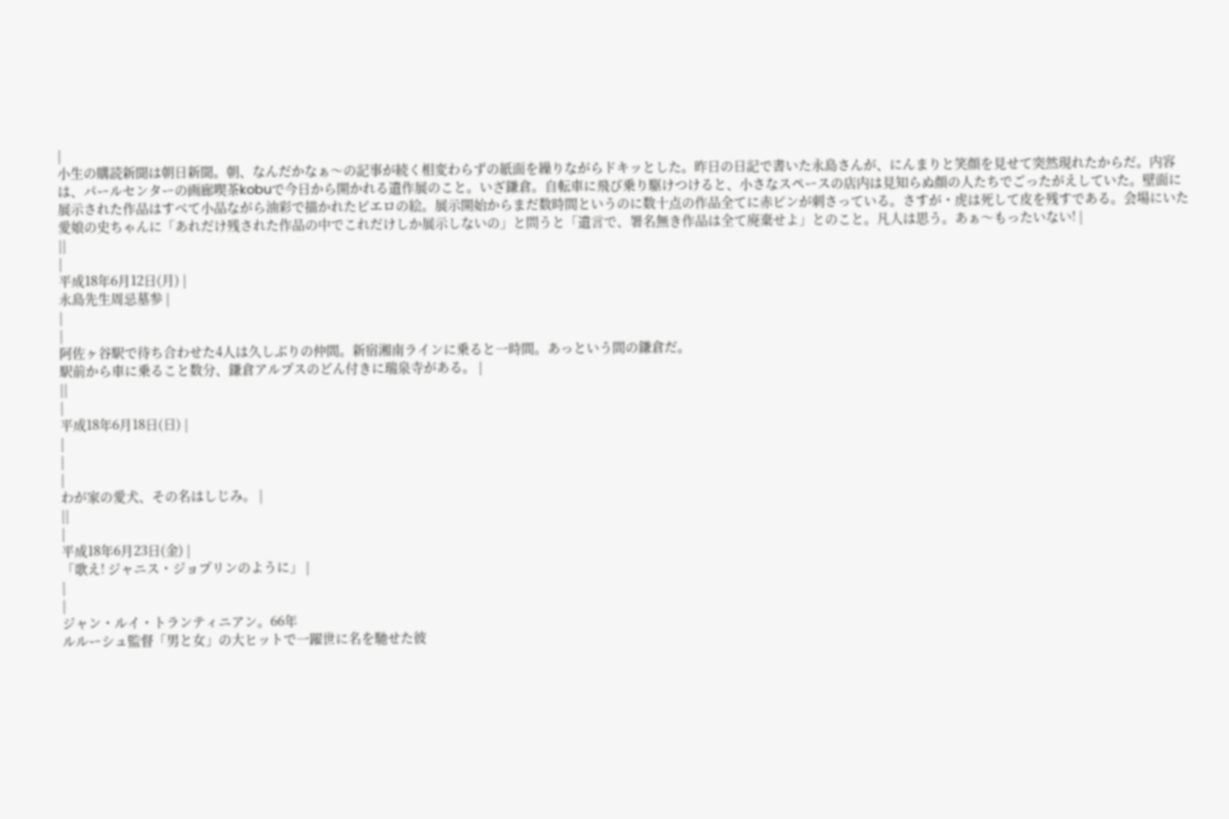|
小生の購読新聞は朝日新聞。朝、なんだかなぁ〜の記事が続く相変わらずの紙面を繰りながらドキッとした。昨日の日記で書いた永島さんが、にんまりと笑顔を見せて突然現れたからだ。内容は、パールセンターの画廊喫茶kobuで今日から開かれる遺作展のこと。いざ鎌倉。自転車に飛び乗り駆けつけると、小さなスペースの店内は見知らぬ顔の人たちでごったがえしていた。壁面に展示された作品はすべて小品ながら油彩で描かれたピエロの絵。展示開始からまだ数時間というのに数十点の作品全てに赤ピンが刺さっている。さすが・虎は死して皮を残すである。会場にいた愛娘の史ちゃんに「あれだけ残された作品の中でこれだけしか展示しないの」と問うと「遺言で、署名無き作品は全て廃棄せよ」とのこと。凡人は思う。あぁ〜もったいない! |
||
|
平成18年6月12日(月) |
永島先生周忌墓参 |
|
|
阿佐ヶ谷駅で待ち合わせた4人は久しぶりの仲間。新宿湘南ラインに乗ると一時間。あっという間の鎌倉だ。
駅前から車に乗ること数分、鎌倉アルプスのどん付きに瑞泉寺がある。 |
||
|
平成18年6月18日(日) |
|
|
|
わが家の愛犬、その名はしじみ。 |
||
|
平成18年6月23日(金) |
「歌え! ジャニス・ジョプリンのように」 |
|
|
ジャン・ルイ・トランティニアン。66年
ルルーシュ監督「男と女」の大ヒットで一躍世に名を馳せた彼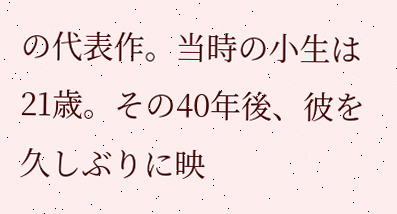の代表作。当時の小生は21歳。その40年後、彼を久しぶりに映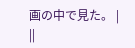画の中で見た。 |
||